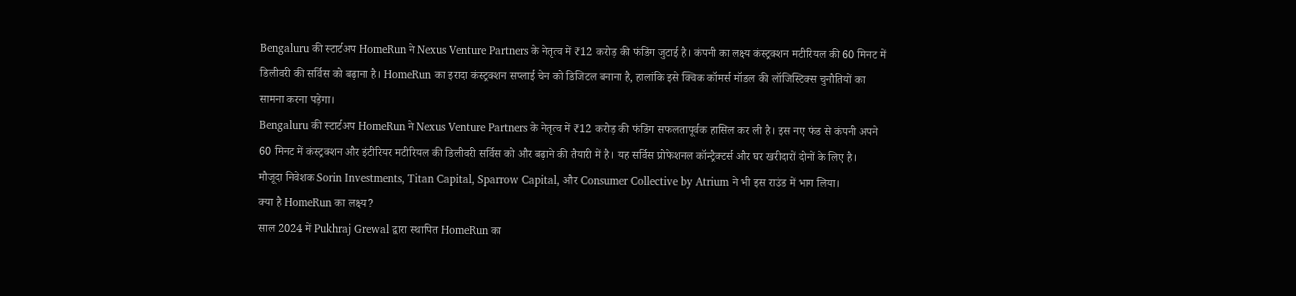Bengaluru की स्टार्टअप HomeRun ने Nexus Venture Partners के नेतृत्व में ₹12 करोड़ की फंडिंग जुटाई है। कंपनी का लक्ष्य कंस्ट्रक्शन मटीरियल की 60 मिनट में डिलीवरी की सर्विस को बढ़ाना है। HomeRun का इरादा कंस्ट्रक्शन सप्लाई चेन को डिजिटल बनाना है, हालांकि इसे क्विक कॉमर्स मॉडल की लॉजिस्टिक्स चुनौतियों का सामना करना पड़ेगा।
Bengaluru की स्टार्टअप HomeRun ने Nexus Venture Partners के नेतृत्व में ₹12 करोड़ की फंडिंग सफलतापूर्वक हासिल कर ली है। इस नए फंड से कंपनी अपने 60 मिनट में कंस्ट्रक्शन और इंटीरियर मटीरियल की डिलीवरी सर्विस को और बढ़ाने की तैयारी में है। यह सर्विस प्रोफेशनल कॉन्ट्रैक्टर्स और घर खरीदारों दोनों के लिए है।
मौजूदा निवेशक Sorin Investments, Titan Capital, Sparrow Capital, और Consumer Collective by Atrium ने भी इस राउंड में भाग लिया।
क्या है HomeRun का लक्ष्य?
साल 2024 में Pukhraj Grewal द्वारा स्थापित HomeRun का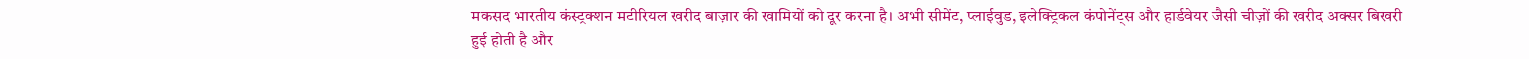मकसद भारतीय कंस्ट्रक्शन मटीरियल खरीद बाज़ार की खामियों को दूर करना है। अभी सीमेंट, प्लाईवुड, इलेक्ट्रिकल कंपोनेंट्स और हार्डवेयर जैसी चीज़ों की खरीद अक्सर बिखरी हुई होती है और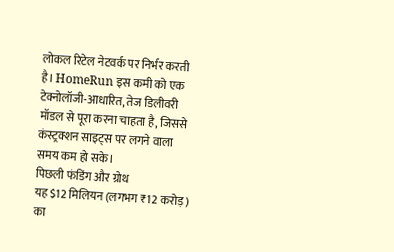लोकल रिटेल नेटवर्क पर निर्भर करती है। HomeRun इस कमी को एक टेक्नोलॉजी-आधारित, तेज डिलीवरी मॉडल से पूरा करना चाहता है, जिससे कंस्ट्रक्शन साइट्स पर लगने वाला समय कम हो सके।
पिछली फंडिंग और ग्रोथ
यह $12 मिलियन (लगभग ₹12 करोड़) का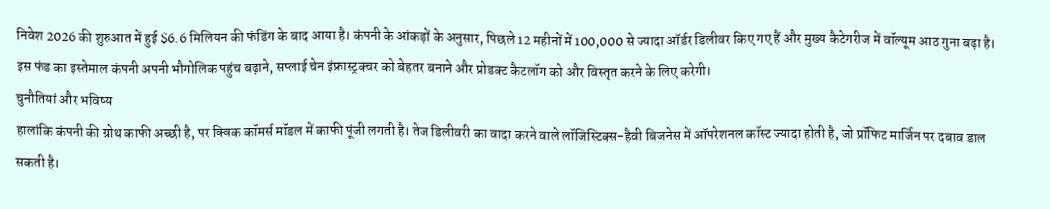निवेश 2026 की शुरुआत में हुई $6.6 मिलियन की फंडिंग के बाद आया है। कंपनी के आंकड़ों के अनुसार, पिछले 12 महीनों में 100,000 से ज्यादा ऑर्डर डिलीवर किए गए हैं और मुख्य कैटेगरीज में वॉल्यूम आठ गुना बढ़ा है। इस फंड का इस्तेमाल कंपनी अपनी भौगोलिक पहुंच बढ़ाने, सप्लाई चेन इंफ्रास्ट्रक्चर को बेहतर बनाने और प्रोडक्ट कैटलॉग को और विस्तृत करने के लिए करेगी।
चुनौतियां और भविष्य
हालांकि कंपनी की ग्रोथ काफी अच्छी है, पर क्विक कॉमर्स मॉडल में काफी पूंजी लगती है। तेज डिलीवरी का वादा करने वाले लॉजिस्टिक्स-हैवी बिजनेस में ऑपरेशनल कॉस्ट ज्यादा होती है, जो प्रॉफिट मार्जिन पर दबाव डाल सकती है।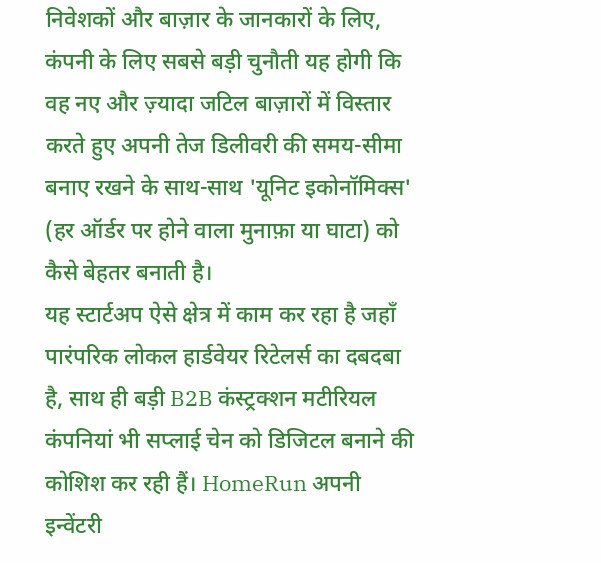निवेशकों और बाज़ार के जानकारों के लिए, कंपनी के लिए सबसे बड़ी चुनौती यह होगी कि वह नए और ज़्यादा जटिल बाज़ारों में विस्तार करते हुए अपनी तेज डिलीवरी की समय-सीमा बनाए रखने के साथ-साथ 'यूनिट इकोनॉमिक्स' (हर ऑर्डर पर होने वाला मुनाफ़ा या घाटा) को कैसे बेहतर बनाती है।
यह स्टार्टअप ऐसे क्षेत्र में काम कर रहा है जहाँ पारंपरिक लोकल हार्डवेयर रिटेलर्स का दबदबा है, साथ ही बड़ी B2B कंस्ट्रक्शन मटीरियल कंपनियां भी सप्लाई चेन को डिजिटल बनाने की कोशिश कर रही हैं। HomeRun अपनी इन्वेंटरी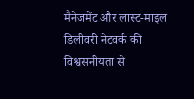मैनेजमेंट और लास्ट-माइल डिलीवरी नेटवर्क की विश्वसनीयता से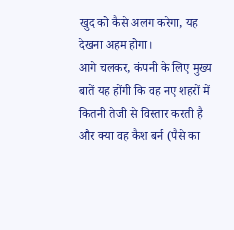खुद को कैसे अलग करेगा, यह देखना अहम होगा।
आगे चलकर, कंपनी के लिए मुख्य बातें यह होंगी कि वह नए शहरों में कितनी तेजी से विस्तार करती है और क्या वह कैश बर्न (पैसे का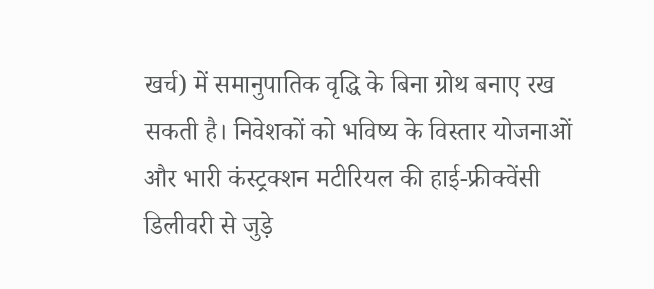खर्च) में समानुपातिक वृद्धि के बिना ग्रोथ बनाए रख सकती है। निवेशकों को भविष्य के विस्तार योजनाओं और भारी कंस्ट्रक्शन मटीरियल की हाई-फ्रीक्वेंसी डिलीवरी से जुड़े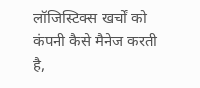लॉजिस्टिक्स खर्चों को कंपनी कैसे मैनेज करती है,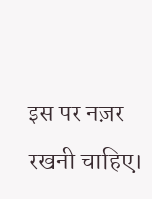इस पर नज़र रखनी चाहिए।